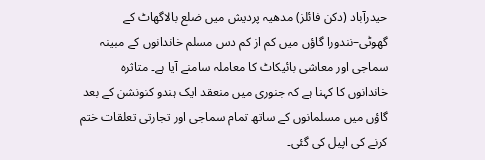حیدرآباد (دکن فائلز) مدھیہ پردیش میں ضلع بالاگھاٹ کے گھوٹی–نندورا گاؤں میں کم از کم دس مسلم خاندانوں کے مبینہ سماجی اور معاشی بائیکاٹ کا معاملہ سامنے آیا ہے۔ متاثرہ خاندانوں کا کہنا ہے کہ جنوری میں منعقد ایک ہندو کنونشن کے بعد گاؤں میں مسلمانوں کے ساتھ تمام سماجی اور تجارتی تعلقات ختم کرنے کی اپیل کی گئی۔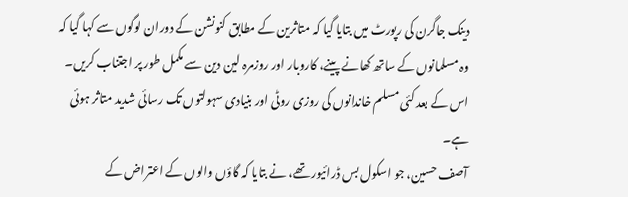دینک جاگرن کی رپورٹ میں بتایا گیا کہ متاثرین کے مطابق کنونشن کے دوران لوگوں سے کہا گیا کہ وہ مسلمانوں کے ساتھ کھانے پینے، کاروبار اور روزمرہ لین دین سے مکمل طور پر اجتناب کریں۔ اس کے بعد کئی مسلم خاندانوں کی روزی روٹی اور بنیادی سہولتوں تک رسائی شدید متاثر ہوئی ہے۔
آصف حسین، جو اسکول بس ڈرائیور تھے، نے بتایا کہ گاؤں والوں کے اعتراض کے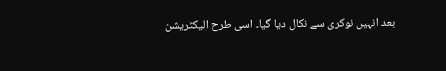بعد انہیں نوکری سے نکال دیا گیا۔ اسی طرح الیکٹریشن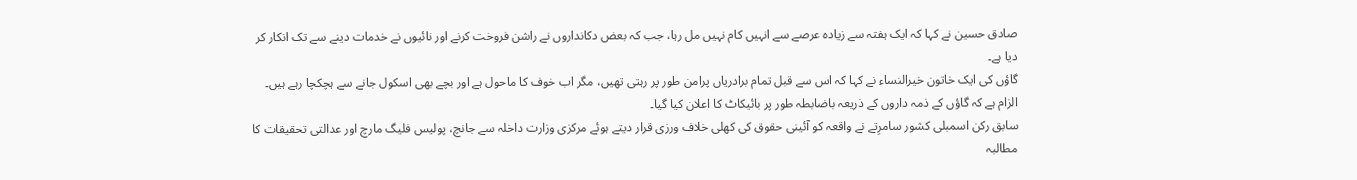صادق حسین نے کہا کہ ایک ہفتہ سے زیادہ عرصے سے انہیں کام نہیں مل رہا، جب کہ بعض دکانداروں نے راشن فروخت کرنے اور نائیوں نے خدمات دینے سے تک انکار کر دیا ہے۔
گاؤں کی ایک خاتون خیرالنساء نے کہا کہ اس سے قبل تمام برادریاں پرامن طور پر رہتی تھیں، مگر اب خوف کا ماحول ہے اور بچے بھی اسکول جانے سے ہچکچا رہے ہیں۔ الزام ہے کہ گاؤں کے ذمہ داروں کے ذریعہ باضابطہ طور پر بائیکاٹ کا اعلان کیا گیا۔
سابق رکن اسمبلی کشور سامرِتے نے واقعہ کو آئینی حقوق کی کھلی خلاف ورزی قرار دیتے ہوئے مرکزی وزارت داخلہ سے جانچ، پولیس فلیگ مارچ اور عدالتی تحقیقات کا مطالبہ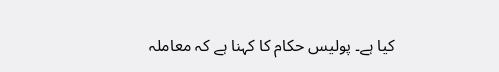کیا ہے۔ پولیس حکام کا کہنا ہے کہ معاملہ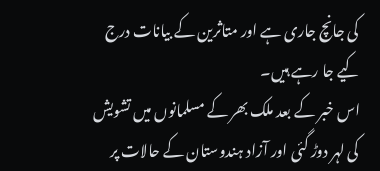کی جانچ جاری ہے اور متاثرین کے بیانات درج کیے جا رہے ہیں۔
اس خبر کے بعد ملک بھر کے مسلمانوں میں تشویش کی لہر دوڑ گئی اور آزاد ہندوستان کے حالات پر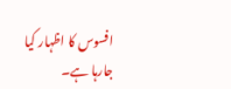افسوس کا اظہار کیا جارہا ہے۔